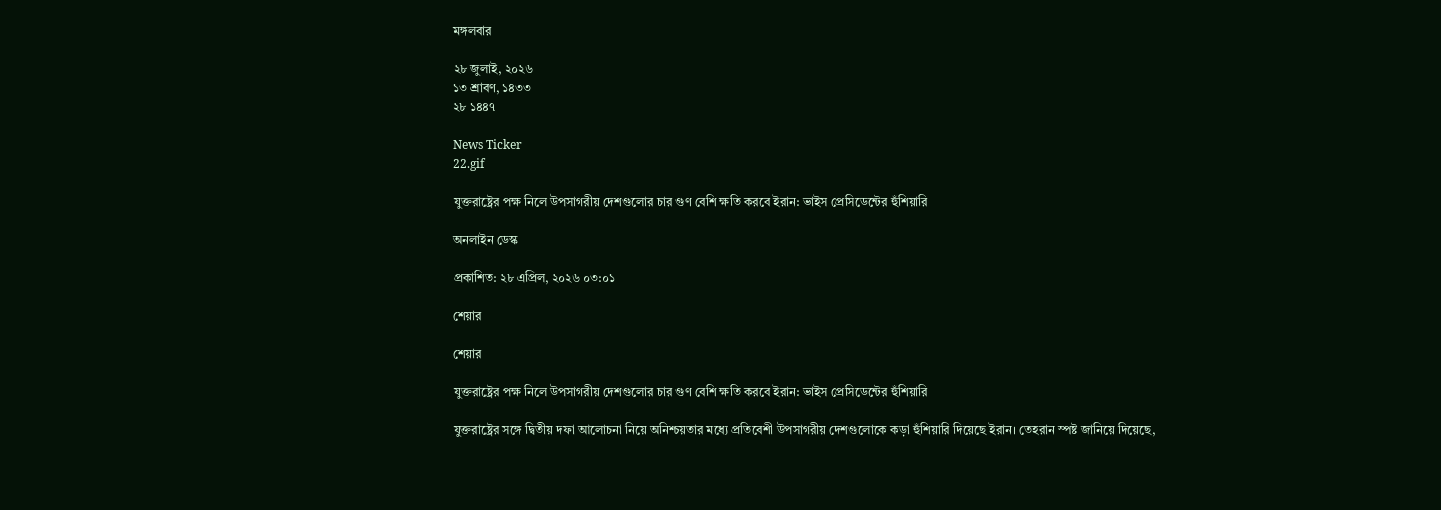মঙ্গলবার

২৮ জুলাই, ২০২৬
১৩ শ্রাবণ, ১৪৩৩
২৮ ১৪৪৭

News Ticker
22.gif

যুক্তরাষ্ট্রের পক্ষ নিলে উপসাগরীয় দেশগুলোর চার গুণ বেশি ক্ষতি করবে ইরান: ভাইস প্রেসিডেন্টের হুঁশিয়ারি

অনলাইন ডেস্ক

প্রকাশিত: ২৮ এপ্রিল, ২০২৬ ০৩:০১

শেয়ার

শেয়ার

যুক্তরাষ্ট্রের পক্ষ নিলে উপসাগরীয় দেশগুলোর চার গুণ বেশি ক্ষতি করবে ইরান: ভাইস প্রেসিডেন্টের হুঁশিয়ারি

যুক্তরাষ্ট্রের সঙ্গে দ্বিতীয় দফা আলোচনা নিয়ে অনিশ্চয়তার মধ্যে প্রতিবেশী উপসাগরীয় দেশগুলোকে কড়া হুঁশিয়ারি দিয়েছে ইরান। তেহরান স্পষ্ট জানিয়ে দিয়েছে,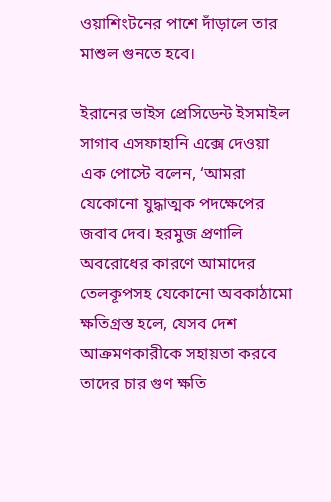ওয়াশিংটনের পাশে দাঁড়ালে তার মাশুল গুনতে হবে।

ইরানের ভাইস প্রেসিডেন্ট ইসমাইল সাগাব এসফাহানি এক্সে দেওয়া এক পোস্টে বলেন, ‘আমরা যেকোনো যুদ্ধাত্মক পদক্ষেপের জবাব দেব। হরমুজ প্রণালি অবরোধের কারণে আমাদের তেলকূপসহ যেকোনো অবকাঠামো ক্ষতিগ্রস্ত হলে, যেসব দেশ আক্রমণকারীকে সহায়তা করবে তাদের চার গুণ ক্ষতি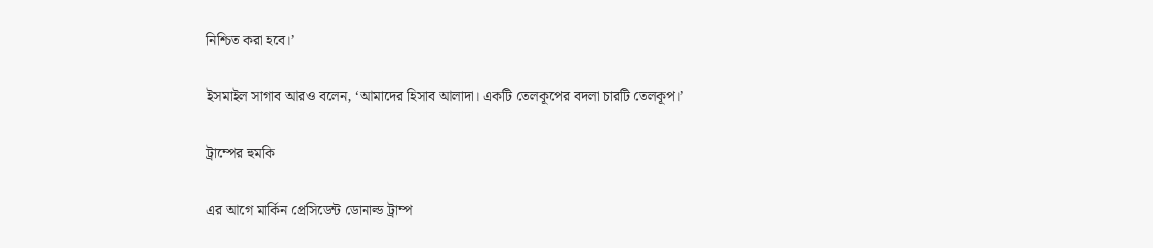নিশ্চিত করা হবে।’

ইসমাইল সাগাব আরও বলেন, ‘আমাদের হিসাব আলাদা। একটি তেলকূপের বদলা চারটি তেলকূপ।’

ট্রাম্পের হুমকি

এর আগে মার্কিন প্রেসিডেন্ট ডোনাল্ড ট্রাম্প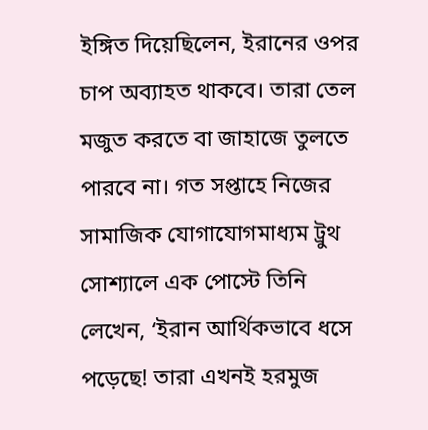ইঙ্গিত দিয়েছিলেন, ইরানের ওপর চাপ অব্যাহত থাকবে। তারা তেল মজুত করতে বা জাহাজে তুলতে পারবে না। গত সপ্তাহে নিজের সামাজিক যোগাযোগমাধ্যম ট্রুথ সোশ্যালে এক পোস্টে তিনি লেখেন, ‘ইরান আর্থিকভাবে ধসে পড়েছে! তারা এখনই হরমুজ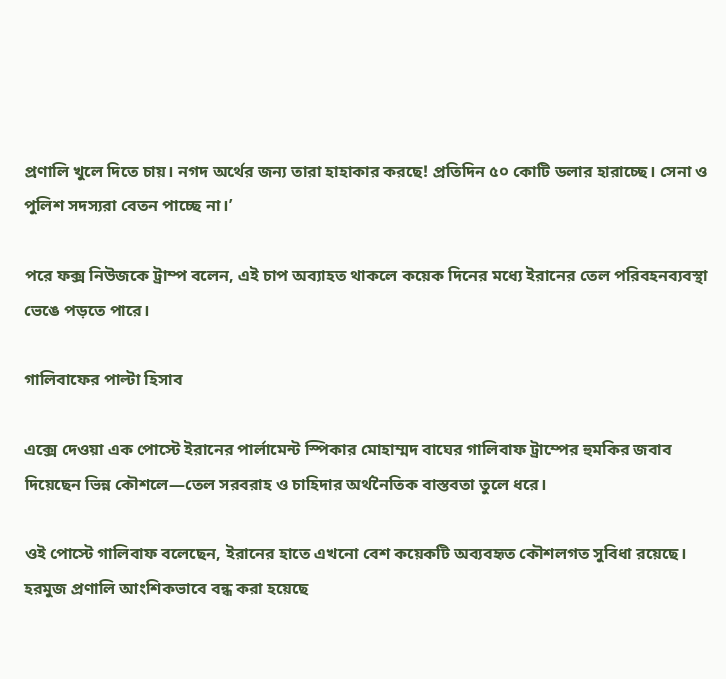প্রণালি খুলে দিতে চায়। নগদ অর্থের জন্য তারা হাহাকার করছে! প্রতিদিন ৫০ কোটি ডলার হারাচ্ছে। সেনা ও পুলিশ সদস্যরা বেতন পাচ্ছে না।’

পরে ফক্স নিউজকে ট্রাম্প বলেন, এই চাপ অব্যাহত থাকলে কয়েক দিনের মধ্যে ইরানের তেল পরিবহনব্যবস্থা ভেঙে পড়তে পারে।

গালিবাফের পাল্টা হিসাব

এক্সে দেওয়া এক পোস্টে ইরানের পার্লামেন্ট স্পিকার মোহাম্মদ বাঘের গালিবাফ ট্রাম্পের হুমকির জবাব দিয়েছেন ভিন্ন কৌশলে—তেল সরবরাহ ও চাহিদার অর্থনৈতিক বাস্তবতা তুলে ধরে।

ওই পোস্টে গালিবাফ বলেছেন, ইরানের হাতে এখনো বেশ কয়েকটি অব্যবহৃত কৌশলগত সুবিধা রয়েছে। হরমুজ প্রণালি আংশিকভাবে বন্ধ করা হয়েছে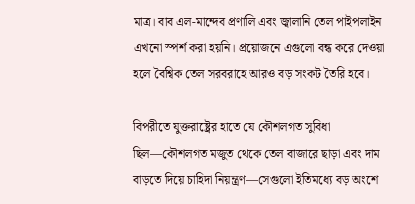মাত্র। বাব এল-মান্দেব প্রণালি এবং জ্বালানি তেল পাইপলাইন এখনো স্পর্শ করা হয়নি। প্রয়োজনে এগুলো বন্ধ করে দেওয়া হলে বৈশ্বিক তেল সরবরাহে আরও বড় সংকট তৈরি হবে।

বিপরীতে যুক্তরাষ্ট্রের হাতে যে কৌশলগত সুবিধা ছিল—কৌশলগত মজুত থেকে তেল বাজারে ছাড়া এবং দাম বাড়তে দিয়ে চাহিদা নিয়ন্ত্রণ—সেগুলো ইতিমধ্যে বড় অংশে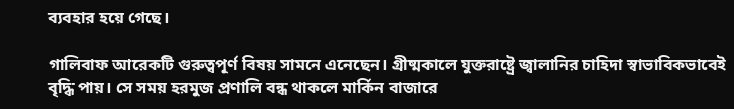ব্যবহার হয়ে গেছে।

গালিবাফ আরেকটি গুরুত্বপূর্ণ বিষয় সামনে এনেছেন। গ্রীষ্মকালে যুক্তরাষ্ট্রে জ্বালানির চাহিদা স্বাভাবিকভাবেই বৃদ্ধি পায়। সে সময় হরমুজ প্রণালি বন্ধ থাকলে মার্কিন বাজারে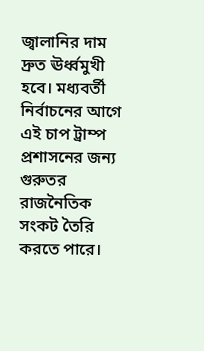জ্বালানির দাম দ্রুত ঊর্ধ্বমুখী হবে। মধ্যবর্তী নির্বাচনের আগে এই চাপ ট্রাম্প প্রশাসনের জন্য গুরুতর রাজনৈতিক সংকট তৈরি করতে পারে।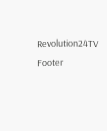Revolution24TV Footer